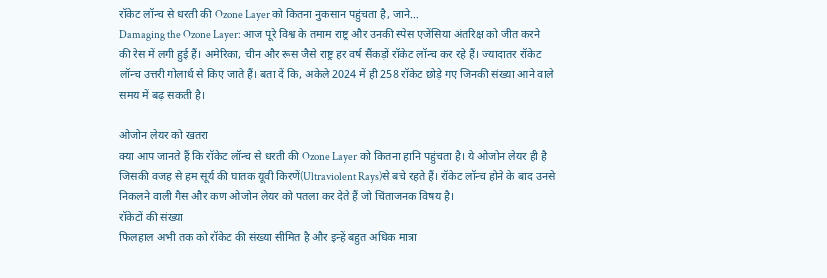रॉकेट लॉन्च से धरती की Ozone Layer को कितना नुकसान पहुंचता है, जाने…
Damaging the Ozone Layer: आज पूरे विश्व के तमाम राष्ट्र और उनकी स्पेस एजेंसिया अंतरिक्ष को जीत करने की रेस में लगी हुई हैं। अमेरिका, चीन और रूस जैसे राष्ट्र हर वर्ष सैंकड़ों रॉकेट लॉन्च कर रहे हैं। ज्यादातर रॉकेट लॉन्च उत्तरी गोलार्ध से किए जाते हैं। बता दें कि, अकेले 2024 में ही 258 रॉकेट छोड़े गए जिनकी संख्या आने वाले समय में बढ़ सकती है।

ओजोन लेयर को खतरा
क्या आप जानते हैं कि रॉकेट लॉन्च से धरती की Ozone Layer को कितना हानि पहुंचता है। ये ओजोन लेयर ही है जिसकी वजह से हम सूर्य की घातक यूवी किरणें(Ultraviolent Rays)से बचे रहते हैं। रॉकेट लॉन्च होने के बाद उनसे निकलने वाली गैस और कण ओजोन लेयर को पतला कर देते हैं जो चिंताजनक विषय है।
रॉकेटों की संख्या
फिलहाल अभी तक को रॉकेट की संख्या सीमित है और इन्हें बहुत अधिक मात्रा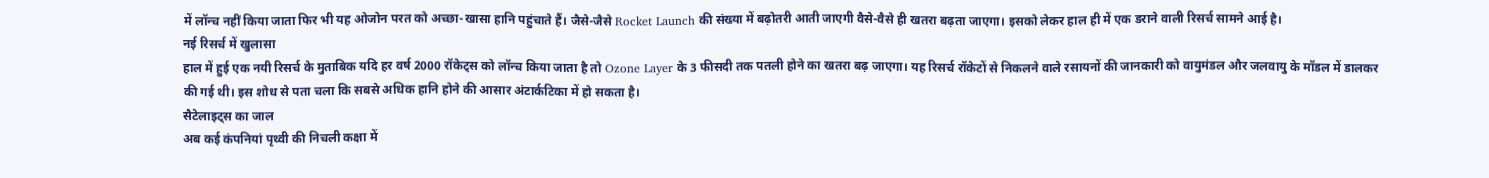में लॉन्च नहीं किया जाता फिर भी यह ओजोन परत को अच्छा-खासा हानि पहुंचाते हैं। जैसे-जैसे Rocket Launch की संख्या में बढ़ोतरी आती जाएगी वैसे-वैसे ही खतरा बढ़ता जाएगा। इसको लेकर हाल ही में एक डराने वाली रिसर्च सामने आई है।
नई रिसर्च में खुलासा
हाल में हुई एक नयी रिसर्च के मुताबिक यदि हर वर्ष 2000 रॉकेट्स को लॉन्च किया जाता है तो Ozone Layer के 3 फीसदी तक पतली होने का खतरा बढ़ जाएगा। यह रिसर्च रॉकेटों से निकलने वाले रसायनों की जानकारी को वायुमंडल और जलवायु के मॉडल में डालकर की गई थी। इस शोध से पता चला कि सबसे अधिक हानि होने की आसार अंटार्कटिका में हो सकता है।
सैटेलाइट्स का जाल
अब कई कंपनियां पृथ्वी की निचली कक्षा में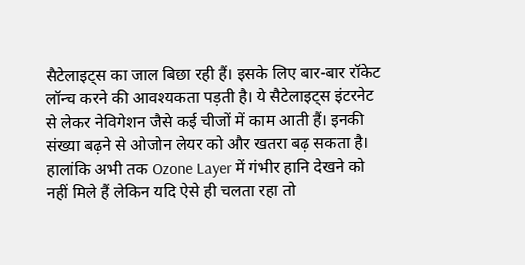सैटेलाइट्स का जाल बिछा रही हैं। इसके लिए बार-बार रॉकेट लॉन्च करने की आवश्यकता पड़ती है। ये सैटेलाइट्स इंटरनेट से लेकर नेविगेशन जैसे कई चीजों में काम आती हैं। इनकी संख्या बढ़ने से ओजोन लेयर को और खतरा बढ़ सकता है। हालांकि अभी तक Ozone Layer में गंभीर हानि देखने को नहीं मिले हैं लेकिन यदि ऐसे ही चलता रहा तो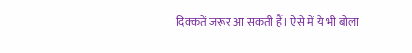दिक्कतें जरूर आ सकती हैं। ऐसे में ये भी बोला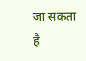जा सकता है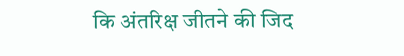कि अंतरिक्ष जीतने की जिद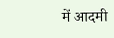में आदमी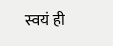स्वयं ही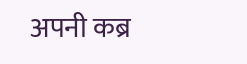अपनी कब्र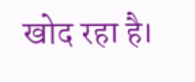खोद रहा है।